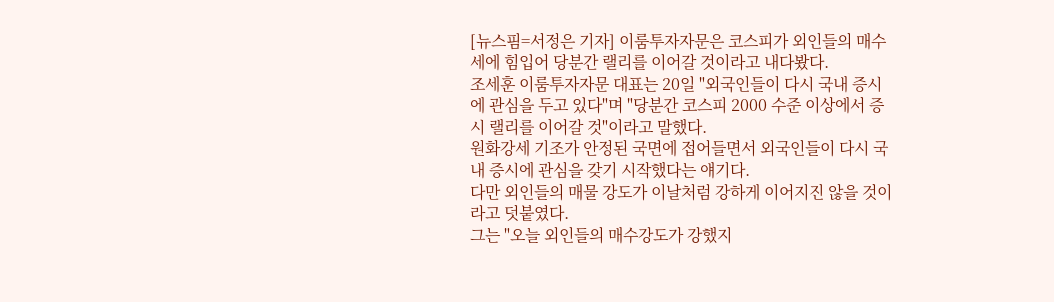[뉴스핌=서정은 기자] 이룸투자자문은 코스피가 외인들의 매수세에 힘입어 당분간 랠리를 이어갈 것이라고 내다봤다.
조세훈 이룸투자자문 대표는 20일 "외국인들이 다시 국내 증시에 관심을 두고 있다"며 "당분간 코스피 2000 수준 이상에서 증시 랠리를 이어갈 것"이라고 말했다.
원화강세 기조가 안정된 국면에 접어들면서 외국인들이 다시 국내 증시에 관심을 갖기 시작했다는 얘기다.
다만 외인들의 매물 강도가 이날처럼 강하게 이어지진 않을 것이라고 덧붙였다.
그는 "오늘 외인들의 매수강도가 강했지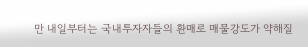만 내일부터는 국내투자자들의 환매로 매물강도가 약해질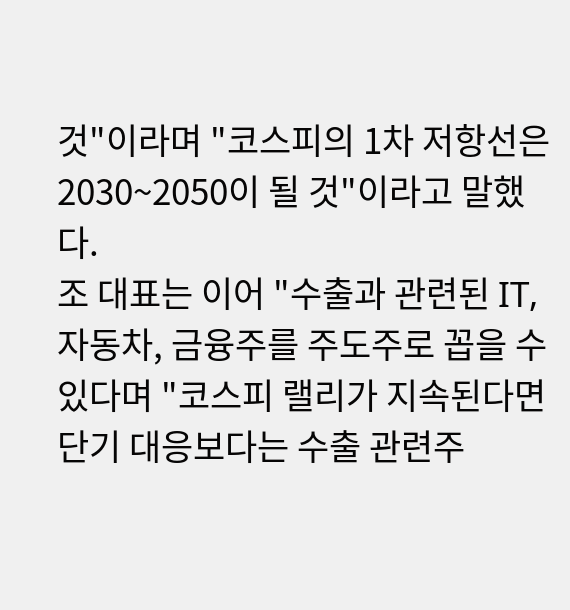것"이라며 "코스피의 1차 저항선은 2030~2050이 될 것"이라고 말했다.
조 대표는 이어 "수출과 관련된 IT, 자동차, 금융주를 주도주로 꼽을 수 있다며 "코스피 랠리가 지속된다면 단기 대응보다는 수출 관련주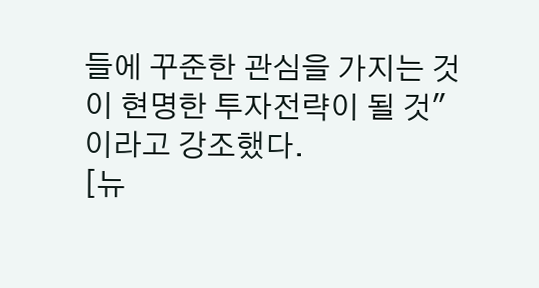들에 꾸준한 관심을 가지는 것이 현명한 투자전략이 될 것"이라고 강조했다.
[뉴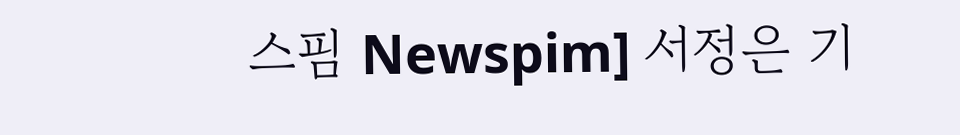스핌 Newspim] 서정은 기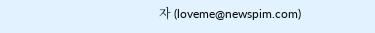자 (loveme@newspim.com)